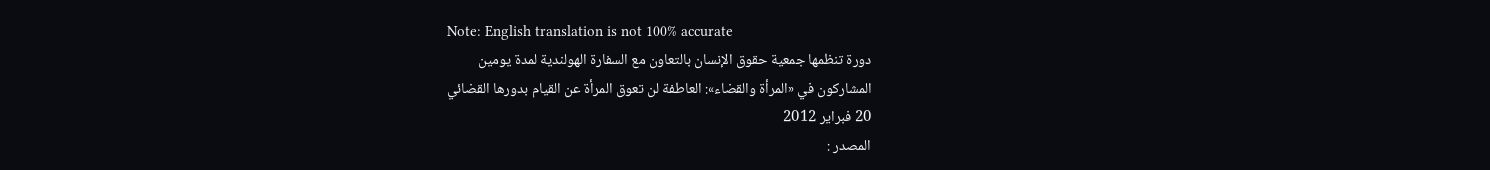Note: English translation is not 100% accurate
دورة تنظمها جمعية حقوق الإنسان بالتعاون مع السفارة الهولندية لمدة يومين
المشاركون في «المرأة والقضاء»: العاطفة لن تعوق المرأة عن القيام بدورها القضائي
20 فبراير 2012
المصدر :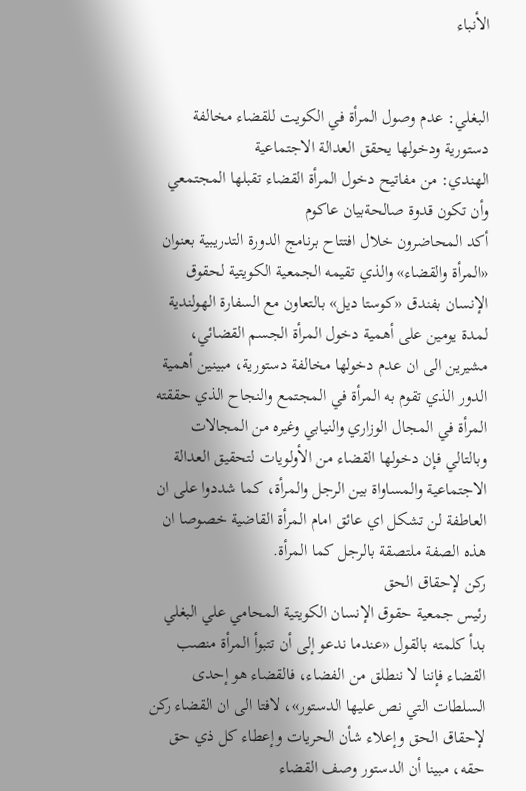الأنباء


البغلي: عدم وصول المرأة في الكويت للقضاء مخالفة دستورية ودخولها يحقق العدالة الاجتماعية
الهندي: من مفاتيح دخول المرأة القضاء تقبلها المجتمعي وأن تكون قدوة صالحةبيان عاكوم
أكد المحاضرون خلال افتتاح برنامج الدورة التدريبية بعنوان «المرأة والقضاء» والذي تقيمه الجمعية الكويتية لحقوق الإنسان بفندق «كوستا ديل» بالتعاون مع السفارة الهولندية لمدة يومين على أهمية دخول المرأة الجسم القضائي، مشيرين الى ان عدم دخولها مخالفة دستورية، مبينين أهمية الدور الذي تقوم به المرأة في المجتمع والنجاح الذي حققته المرأة في المجال الوزاري والنيابي وغيره من المجالات وبالتالي فإن دخولها القضاء من الأولويات لتحقيق العدالة الاجتماعية والمساواة بين الرجل والمرأة، كما شددوا على ان العاطفة لن تشكل اي عائق امام المرأة القاضية خصوصا ان هذه الصفة ملتصقة بالرجل كما المرأة.
ركن لإحقاق الحق
رئيس جمعية حقوق الإنسان الكويتية المحامي علي البغلي بدأ كلمته بالقول «عندما ندعو إلى أن تتبوأ المرأة منصب القضاء فإننا لا ننطلق من الفضاء، فالقضاء هو إحدى السلطات التي نص عليها الدستور»، لافتا الى ان القضاء ركن لإحقاق الحق وإعلاء شأن الحريات وإعطاء كل ذي حق حقه، مبينا أن الدستور وصف القضاء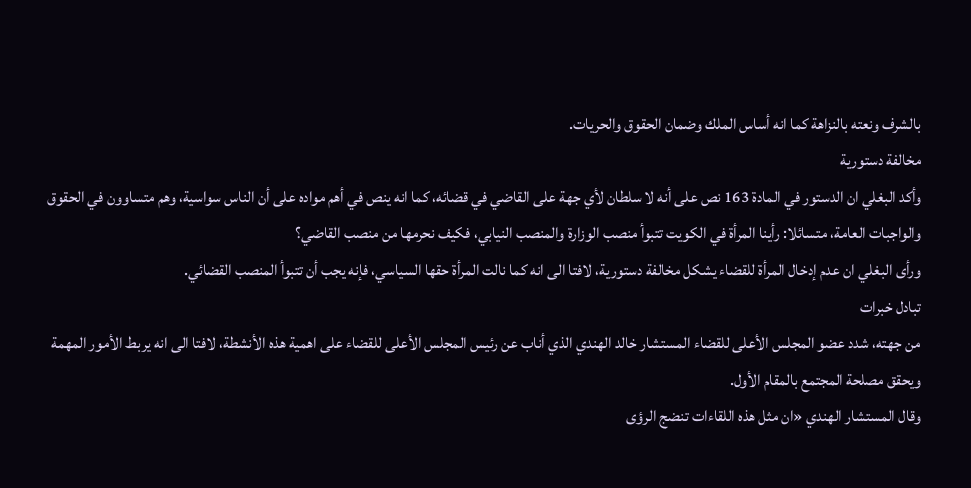بالشرف ونعته بالنزاهة كما انه أساس الملك وضمان الحقوق والحريات.
مخالفة دستورية
وأكد البغلي ان الدستور في المادة 163 نص على أنه لا سلطان لأي جهة على القاضي في قضائه، كما انه ينص في أهم مواده على أن الناس سواسية، وهم متساوون في الحقوق والواجبات العامة، متسائلا: رأينا المرأة في الكويت تتبوأ منصب الوزارة والمنصب النيابي، فكيف نحرمها من منصب القاضي؟
ورأى البغلي ان عدم إدخال المرأة للقضاء يشكل مخالفة دستورية، لافتا الى انه كما نالت المرأة حقها السياسي، فإنه يجب أن تتبوأ المنصب القضائي.
تبادل خبرات
من جهته، شدد عضو المجلس الأعلى للقضاء المستشار خالد الهندي الذي أناب عن رئيس المجلس الأعلى للقضاء على اهمية هذه الأنشطة، لافتا الى انه يربط الأمور المهمة ويحقق مصلحة المجتمع بالمقام الأول.
وقال المستشار الهندي «ان مثل هذه اللقاءات تنضج الرؤى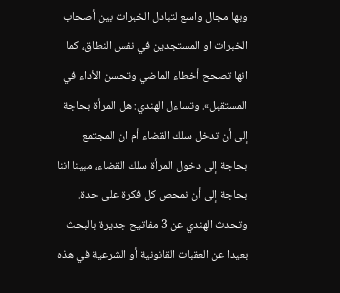وبها مجال واسع لتبادل الخبرات بين أصحاب الخبرات او المستجدين في نفس النطاق، كما انها تصحح أخطاء الماضي وتحسن الأداء في المستقبل». وتساءل الهندي: هل المرأة بحاجة إلى أن تدخل سلك القضاء أم ان المجتمع بحاجة إلى دخول المرأة سلك القضاء، مبينا اننا بحاجة إلى أن نمحص كل فكرة على حدة.
وتحدث الهندي عن 3 مفاتيح جديرة بالبحث بعيدا عن العقبات القانونية أو الشرعية في هذه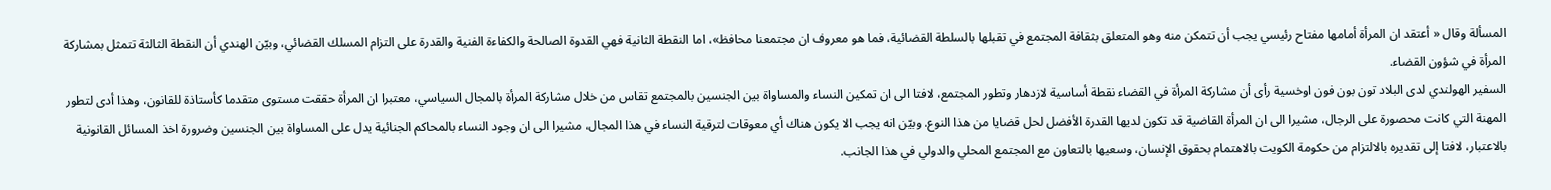المسألة وقال « أعتقد ان المرأة أمامها مفتاح رئيسي يجب أن تتمكن منه وهو المتعلق بثقافة المجتمع في تقبلها بالسلطة القضائية، فما هو معروف ان مجتمعنا محافظ»، اما النقطة الثانية فهي القدوة الصالحة والكفاءة الفنية والقدرة على التزام المسلك القضائي، وبيّن الهندي أن النقطة الثالثة تتمثل بمشاركة المرأة في شؤون القضاء.
السفير الهولندي لدى البلاد تون بون فون اوخسية رأى أن مشاركة المرأة في القضاء نقطة أساسية لازدهار وتطور المجتمع، لافتا الى ان تمكين النساء والمساواة بين الجنسين بالمجتمع تقاس من خلال مشاركة المرأة بالمجال السياسي، معتبرا ان المرأة حققت مستوى متقدما كأستاذة للقانون، وهذا أدى لتطور المهنة التي كانت محصورة على الرجال، مشيرا الى ان المرأة القاضية قد تكون لديها القدرة الأفضل لحل قضايا من هذا النوع. وبيّن انه يجب الا يكون هناك أي معوقات لترقية النساء في هذا المجال، مشيرا الى ان وجود النساء بالمحاكم الجنائية يدل على المساواة بين الجنسين وضرورة اخذ المسائل القانونية بالاعتبار، لافتا إلى تقديره بالالتزام من حكومة الكويت بالاهتمام بحقوق الإنسان، وسعيها بالتعاون مع المجتمع المحلي والدولي في هذا الجانب.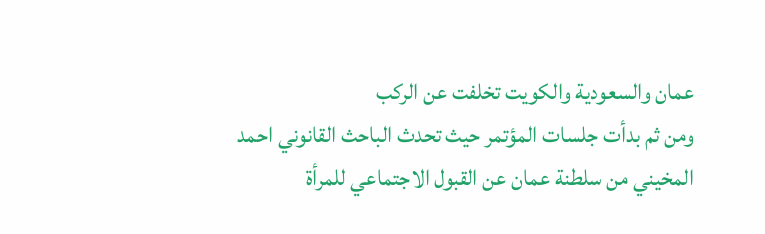عمان والسعودية والكويت تخلفت عن الركب
ومن ثم بدأت جلسات المؤتمر حيث تحدث الباحث القانوني احمد المخيني من سلطنة عمان عن القبول الاجتماعي للمرأة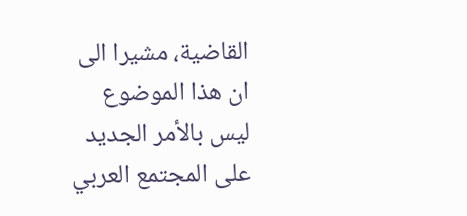القاضية، مشيرا الى ان هذا الموضوع ليس بالأمر الجديد على المجتمع العربي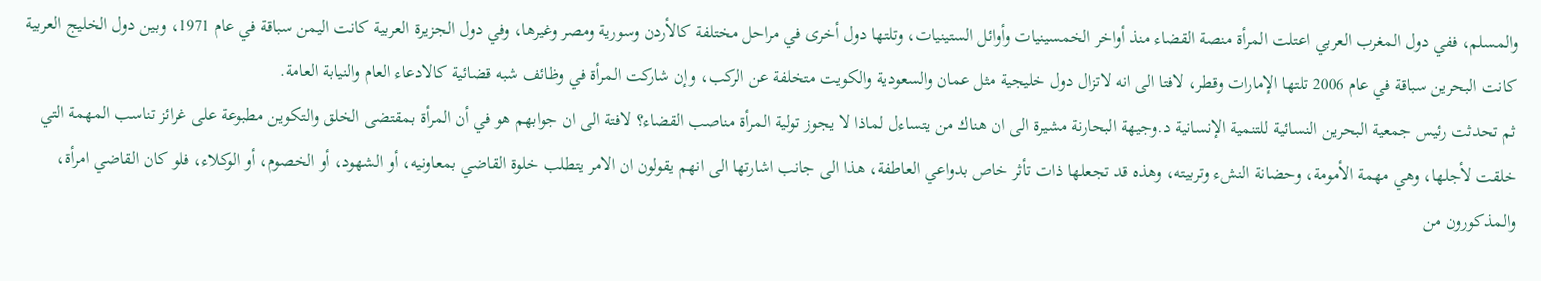والمسلم، ففي دول المغرب العربي اعتلت المرأة منصة القضاء منذ أواخر الخمسينيات وأوائل الستينيات، وتلتها دول أخرى في مراحل مختلفة كالأردن وسورية ومصر وغيرها، وفي دول الجزيرة العربية كانت اليمن سباقة في عام 1971، وبين دول الخليج العربية كانت البحرين سباقة في عام 2006 تلتها الإمارات وقطر، لافتا الى انه لاتزال دول خليجية مثل عمان والسعودية والكويت متخلفة عن الركب، وإن شاركت المرأة في وظائف شبه قضائية كالادعاء العام والنيابة العامة.
ثم تحدثت رئيس جمعية البحرين النسائية للتنمية الإنسانية د.وجيهة البحارنة مشيرة الى ان هناك من يتساءل لماذا لا يجوز تولية المرأة مناصب القضاء؟ لافتة الى ان جوابهم هو في أن المرأة بمقتضى الخلق والتكوين مطبوعة على غرائز تناسب المهمة التي خلقت لأجلها، وهي مهمة الأمومة، وحضانة النشء وتربيته، وهذه قد تجعلها ذات تأثر خاص بدواعي العاطفة، هذا الى جانب اشارتها الى انهم يقولون ان الامر يتطلب خلوة القاضي بمعاونيه، أو الشهود، أو الخصوم، أو الوكلاء، فلو كان القاضي امرأة، والمذكورون من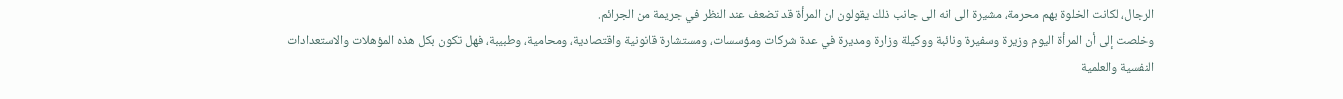الرجال، لكانت الخلوة بهم محرمة، مشيرة الى انه الى جانب ذلك يقولون ان المرأة قد تضعف عند النظر في جريمة من الجرائم.
وخلصت إلى أن المرأة اليوم وزيرة وسفيرة ونائبة ووكيلة وزارة ومديرة في عدة شركات ومؤسسات، ومستشارة قانونية واقتصادية، ومحامية، وطبيبة، فهل تكون بكل هذه المؤهلات والاستعدادات النفسية والعلمية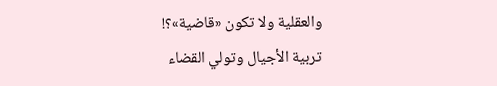والعقلية ولا تكون «قاضية»؟!
تربية الأجيال وتولي القضاء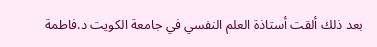بعد ذلك ألقت أستاذة العلم النفسي في جامعة الكويت د.فاطمة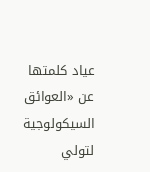عياد كلمتها عن «العوائق السيكولوجية لتولي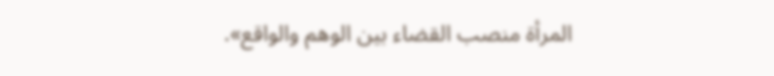المرأة منصب القضاء بين الوهم والواقع».